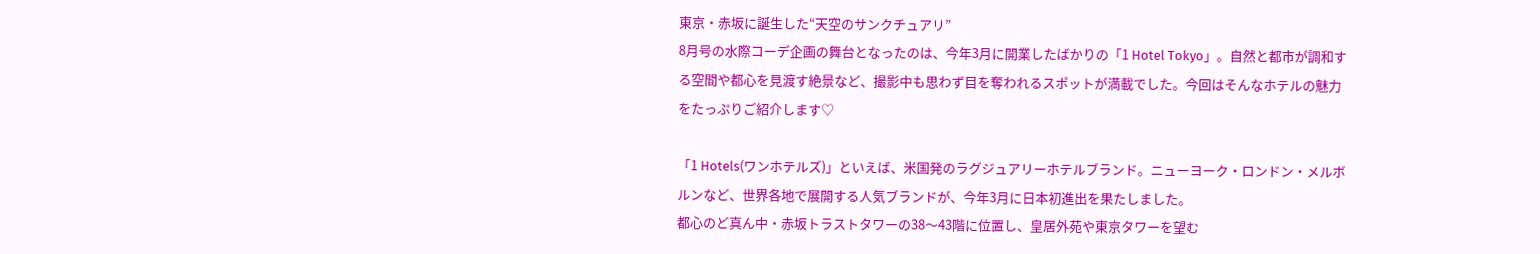東京・赤坂に誕生した“天空のサンクチュアリ”
8月号の水際コーデ企画の舞台となったのは、今年3月に開業したばかりの「1 Hotel Tokyo」。自然と都市が調和する空間や都心を見渡す絶景など、撮影中も思わず目を奪われるスポットが満載でした。今回はそんなホテルの魅力をたっぷりご紹介します♡

「1 Hotels(ワンホテルズ)」といえば、米国発のラグジュアリーホテルブランド。ニューヨーク・ロンドン・メルボルンなど、世界各地で展開する人気ブランドが、今年3月に日本初進出を果たしました。
都心のど真ん中・赤坂トラストタワーの38〜43階に位置し、皇居外苑や東京タワーを望む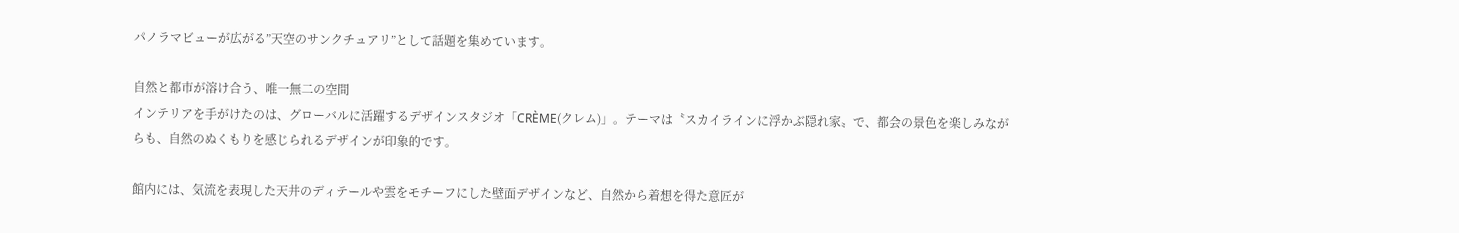パノラマビューが広がる”天空のサンクチュアリ”として話題を集めています。

自然と都市が溶け合う、唯一無二の空間
インテリアを手がけたのは、グローバルに活躍するデザインスタジオ「CRÈME(クレム)」。テーマは〝スカイラインに浮かぶ隠れ家〟で、都会の景色を楽しみながらも、自然のぬくもりを感じられるデザインが印象的です。

館内には、気流を表現した天井のディテールや雲をモチーフにした壁面デザインなど、自然から着想を得た意匠が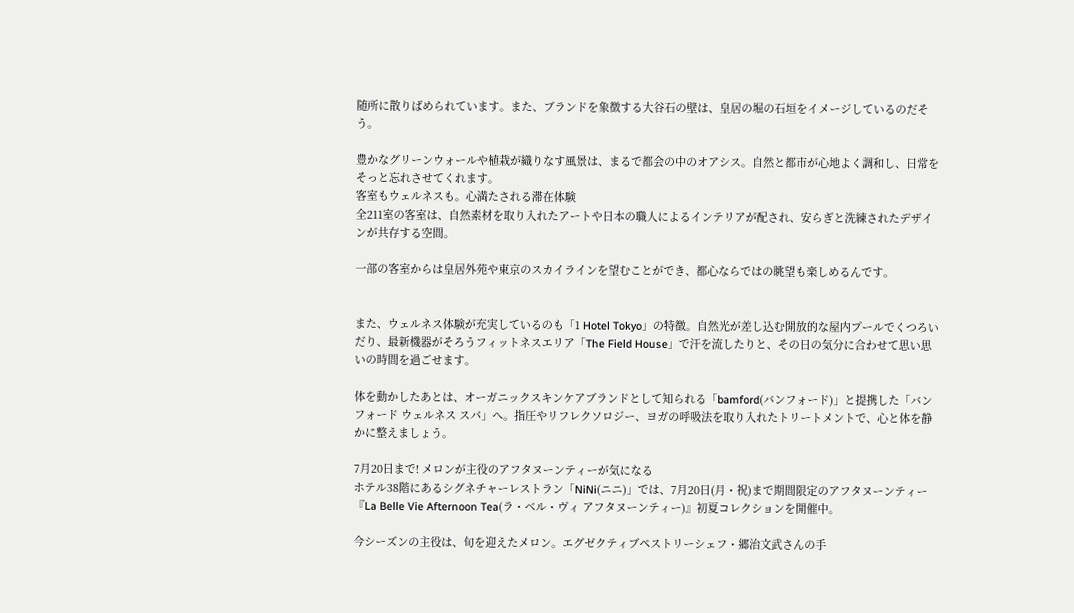随所に散りばめられています。また、ブランドを象徴する大谷石の壁は、皇居の堀の石垣をイメージしているのだそう。

豊かなグリーンウォールや植栽が織りなす風景は、まるで都会の中のオアシス。自然と都市が心地よく調和し、日常をそっと忘れさせてくれます。
客室もウェルネスも。心満たされる滞在体験
全211室の客室は、自然素材を取り入れたアートや日本の職人によるインテリアが配され、安らぎと洗練されたデザインが共存する空間。

一部の客室からは皇居外苑や東京のスカイラインを望むことができ、都心ならではの眺望も楽しめるんです。


また、ウェルネス体験が充実しているのも「1 Hotel Tokyo」の特徴。自然光が差し込む開放的な屋内プールでくつろいだり、最新機器がそろうフィットネスエリア「The Field House」で汗を流したりと、その日の気分に合わせて思い思いの時間を過ごせます。

体を動かしたあとは、オーガニックスキンケアブランドとして知られる「bamford(バンフォード)」と提携した「バンフォード ウェルネス スパ」へ。指圧やリフレクソロジー、ヨガの呼吸法を取り入れたトリートメントで、心と体を静かに整えましょう。

7月20日まで! メロンが主役のアフタヌーンティーが気になる
ホテル38階にあるシグネチャーレストラン「NiNi(ニニ)」では、7月20日(月・祝)まで期間限定のアフタヌーンティー『La Belle Vie Afternoon Tea(ラ・ベル・ヴィ アフタヌーンティー)』初夏コレクションを開催中。

今シーズンの主役は、旬を迎えたメロン。エグゼクティブペストリーシェフ・郷治文武さんの手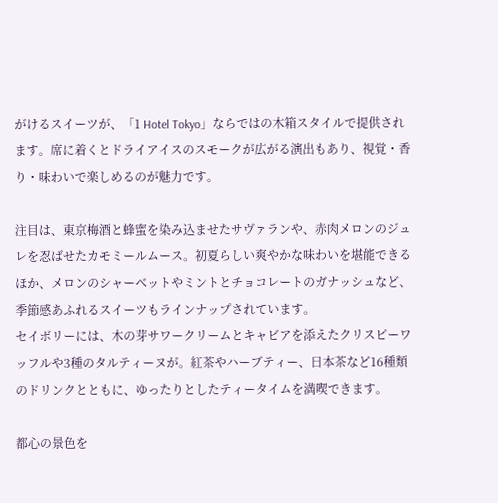がけるスイーツが、「1 Hotel Tokyo」ならではの木箱スタイルで提供されます。席に着くとドライアイスのスモークが広がる演出もあり、視覚・香り・味わいで楽しめるのが魅力です。

注目は、東京梅酒と蜂蜜を染み込ませたサヴァランや、赤肉メロンのジュレを忍ばせたカモミールムース。初夏らしい爽やかな味わいを堪能できるほか、メロンのシャーベットやミントとチョコレートのガナッシュなど、季節感あふれるスイーツもラインナップされています。
セイボリーには、木の芽サワークリームとキャビアを添えたクリスピーワッフルや3種のタルティーヌが。紅茶やハーブティー、日本茶など16種類のドリンクとともに、ゆったりとしたティータイムを満喫できます。

都心の景色を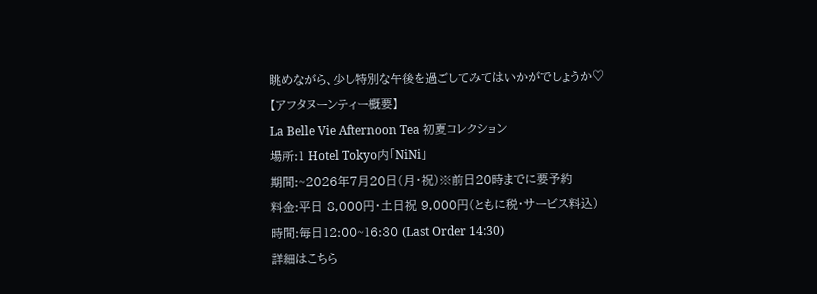眺めながら、少し特別な午後を過ごしてみてはいかがでしょうか♡
【アフタヌーンティー概要】
La Belle Vie Afternoon Tea 初夏コレクション
場所:1 Hotel Tokyo内「NiNi」
期間:~2026年7月20日(月・祝)※前日20時までに要予約
料金:平日 8,000円・土日祝 9,000円(ともに税・サービス料込)
時間:毎日12:00~16:30 (Last Order 14:30)
詳細はこちら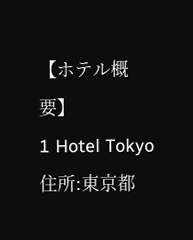【ホテル概要】
1 Hotel Tokyo
住所:東京都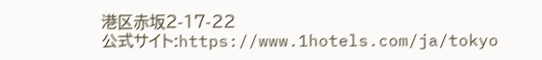港区赤坂2-17-22
公式サイト:https://www.1hotels.com/ja/tokyo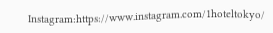Instagram:https://www.instagram.com/1hoteltokyo/